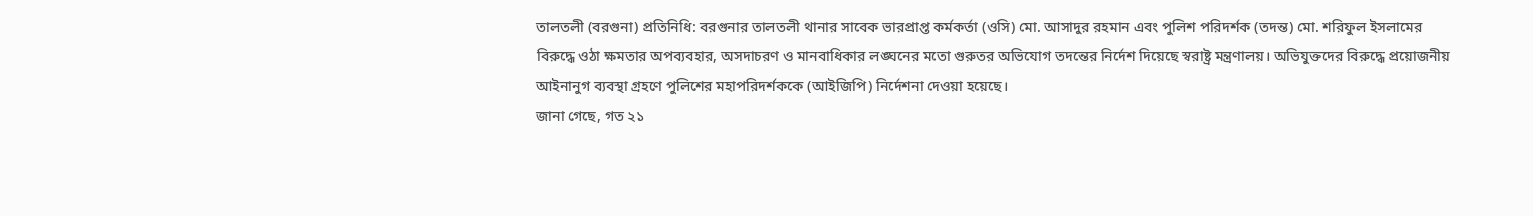তালতলী (বরগুনা) প্রতিনিধি: বরগুনার তালতলী থানার সাবেক ভারপ্রাপ্ত কর্মকর্তা (ওসি) মো. আসাদুর রহমান এবং পুলিশ পরিদর্শক (তদন্ত) মো. শরিফুল ইসলামের বিরুদ্ধে ওঠা ক্ষমতার অপব্যবহার, অসদাচরণ ও মানবাধিকার লঙ্ঘনের মতো গুরুতর অভিযোগ তদন্তের নির্দেশ দিয়েছে স্বরাষ্ট্র মন্ত্রণালয়। অভিযুক্তদের বিরুদ্ধে প্রয়োজনীয় আইনানুগ ব্যবস্থা গ্রহণে পুলিশের মহাপরিদর্শককে (আইজিপি) নির্দেশনা দেওয়া হয়েছে।
জানা গেছে, গত ২১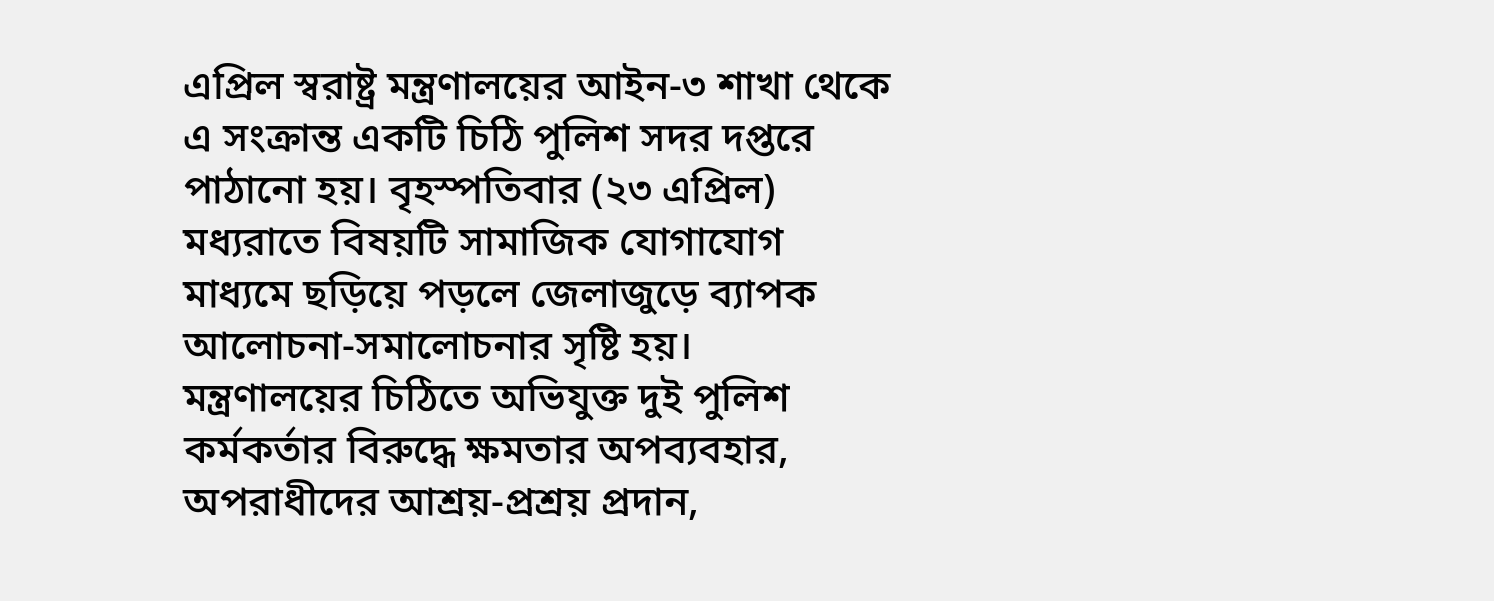এপ্রিল স্বরাষ্ট্র মন্ত্রণালয়ের আইন-৩ শাখা থেকে এ সংক্রান্ত একটি চিঠি পুলিশ সদর দপ্তরে পাঠানো হয়। বৃহস্পতিবার (২৩ এপ্রিল) মধ্যরাতে বিষয়টি সামাজিক যোগাযোগ মাধ্যমে ছড়িয়ে পড়লে জেলাজুড়ে ব্যাপক আলোচনা-সমালোচনার সৃষ্টি হয়।
মন্ত্রণালয়ের চিঠিতে অভিযুক্ত দুই পুলিশ কর্মকর্তার বিরুদ্ধে ক্ষমতার অপব্যবহার, অপরাধীদের আশ্রয়-প্রশ্রয় প্রদান,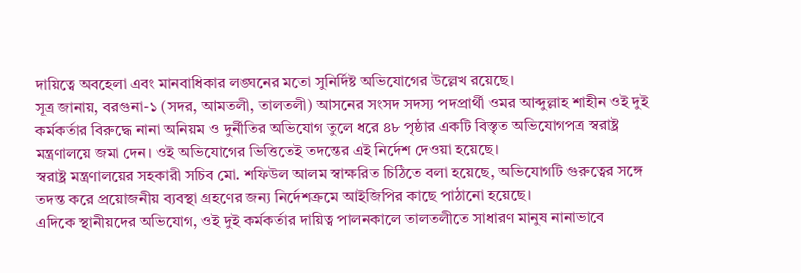দায়িত্বে অবহেলা এবং মানবাধিকার লঙ্ঘনের মতো সুনির্দিষ্ট অভিযোগের উল্লেখ রয়েছে।
সূত্র জানায়, বরগুনা-১ (সদর, আমতলী, তালতলী) আসনের সংসদ সদস্য পদপ্রার্থী ওমর আব্দুল্লাহ শাহীন ওই দুই কর্মকর্তার বিরুদ্ধে নানা অনিয়ম ও দুর্নীতির অভিযোগ তুলে ধরে ৪৮ পৃষ্ঠার একটি বিস্তৃত অভিযোগপত্র স্বরাষ্ট্র মন্ত্রণালয়ে জমা দেন। ওই অভিযোগের ভিত্তিতেই তদন্তের এই নির্দেশ দেওয়া হয়েছে।
স্বরাষ্ট্র মন্ত্রণালয়ের সহকারী সচিব মো. শফিউল আলম স্বাক্ষরিত চিঠিতে বলা হয়েছে, অভিযোগটি গুরুত্বের সঙ্গে তদন্ত করে প্রয়োজনীয় ব্যবস্থা গ্রহণের জন্য নির্দেশক্রমে আইজিপির কাছে পাঠানো হয়েছে।
এদিকে স্থানীয়দের অভিযোগ, ওই দুই কর্মকর্তার দায়িত্ব পালনকালে তালতলীতে সাধারণ মানুষ নানাভাবে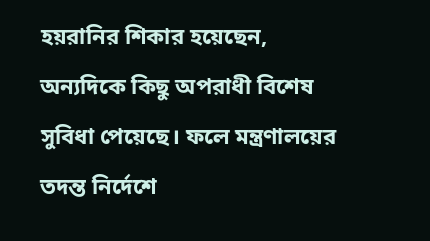হয়রানির শিকার হয়েছেন, অন্যদিকে কিছু অপরাধী বিশেষ সুবিধা পেয়েছে। ফলে মন্ত্রণালয়ের তদন্ত নির্দেশে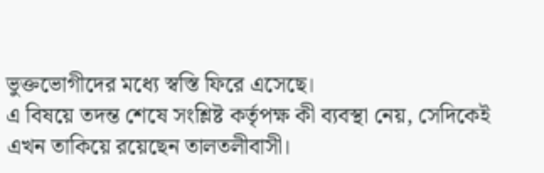ভুক্তভোগীদের মধ্যে স্বস্তি ফিরে এসেছে।
এ বিষয়ে তদন্ত শেষে সংশ্লিষ্ট কর্তৃপক্ষ কী ব্যবস্থা নেয়, সেদিকেই এখন তাকিয়ে রয়েছেন তালতলীবাসী।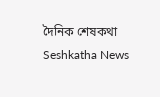দৈনিক শেষকথা Seshkatha News